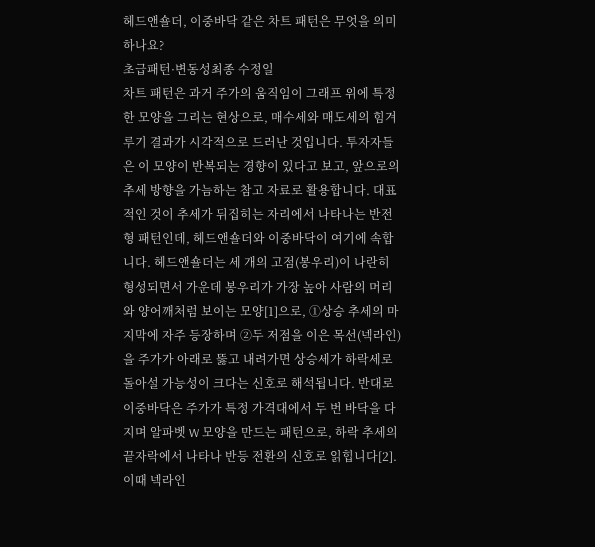헤드앤숄더, 이중바닥 같은 차트 패턴은 무엇을 의미하나요?
초급패턴·변동성최종 수정일
차트 패턴은 과거 주가의 움직임이 그래프 위에 특정한 모양을 그리는 현상으로, 매수세와 매도세의 힘겨루기 결과가 시각적으로 드러난 것입니다. 투자자들은 이 모양이 반복되는 경향이 있다고 보고, 앞으로의 추세 방향을 가늠하는 참고 자료로 활용합니다. 대표적인 것이 추세가 뒤집히는 자리에서 나타나는 반전형 패턴인데, 헤드앤숄더와 이중바닥이 여기에 속합니다. 헤드앤숄더는 세 개의 고점(봉우리)이 나란히 형성되면서 가운데 봉우리가 가장 높아 사람의 머리와 양어깨처럼 보이는 모양[1]으로, ①상승 추세의 마지막에 자주 등장하며 ②두 저점을 이은 목선(넥라인)을 주가가 아래로 뚫고 내려가면 상승세가 하락세로 돌아설 가능성이 크다는 신호로 해석됩니다. 반대로 이중바닥은 주가가 특정 가격대에서 두 번 바닥을 다지며 알파벳 W 모양을 만드는 패턴으로, 하락 추세의 끝자락에서 나타나 반등 전환의 신호로 읽힙니다[2]. 이때 넥라인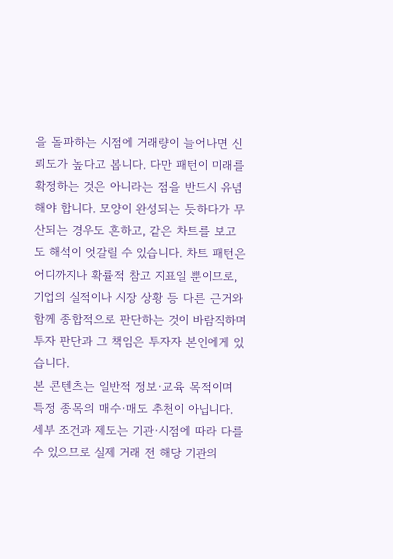을 돌파하는 시점에 거래량이 늘어나면 신뢰도가 높다고 봅니다. 다만 패턴이 미래를 확정하는 것은 아니라는 점을 반드시 유념해야 합니다. 모양이 완성되는 듯하다가 무산되는 경우도 흔하고, 같은 차트를 보고도 해석이 엇갈릴 수 있습니다. 차트 패턴은 어디까지나 확률적 참고 지표일 뿐이므로, 기업의 실적이나 시장 상황 등 다른 근거와 함께 종합적으로 판단하는 것이 바람직하며 투자 판단과 그 책임은 투자자 본인에게 있습니다.
본 콘텐츠는 일반적 정보·교육 목적이며 특정 종목의 매수·매도 추천이 아닙니다. 세부 조건과 제도는 기관·시점에 따라 다를 수 있으므로 실제 거래 전 해당 기관의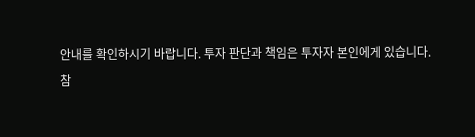안내를 확인하시기 바랍니다. 투자 판단과 책임은 투자자 본인에게 있습니다.
참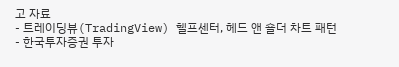고 자료
- 트레이딩뷰(TradingView) 헬프센터, 헤드 앤 숄더 차트 패턴
- 한국투자증권 투자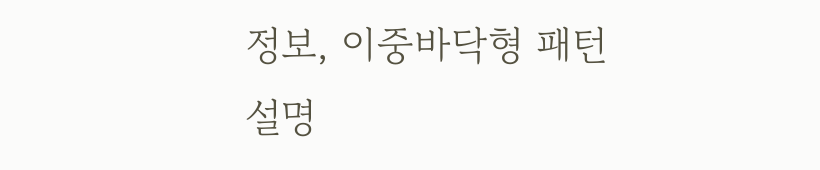정보, 이중바닥형 패턴 설명